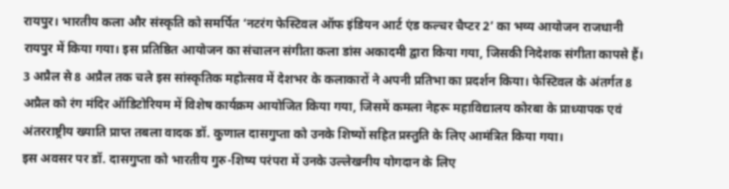रायपुर। भारतीय कला और संस्कृति को समर्पित ‘नटरंग फेस्टिवल ऑफ इंडियन आर्ट एंड कल्चर चैप्टर 2’ का भव्य आयोजन राजधानी रायपुर में किया गया। इस प्रतिष्ठित आयोजन का संचालन संगीता कला डांस अकादमी द्वारा किया गया, जिसकी निदेशक संगीता कापसे हैं।
3 अप्रैल से 8 अप्रैल तक चले इस सांस्कृतिक महोत्सव में देशभर के कलाकारों ने अपनी प्रतिभा का प्रदर्शन किया। फेस्टिवल के अंतर्गत 8 अप्रैल को रंग मंदिर ऑडिटोरियम में विशेष कार्यक्रम आयोजित किया गया, जिसमें कमला नेहरू महाविद्यालय कोरबा के प्राध्यापक एवं अंतरराष्ट्रीय ख्याति प्राप्त तबला वादक डॉ. कुणाल दासगुप्ता को उनके शिष्यों सहित प्रस्तुति के लिए आमंत्रित किया गया।
इस अवसर पर डॉ. दासगुप्ता को भारतीय गुरु-शिष्य परंपरा में उनके उल्लेखनीय योगदान के लिए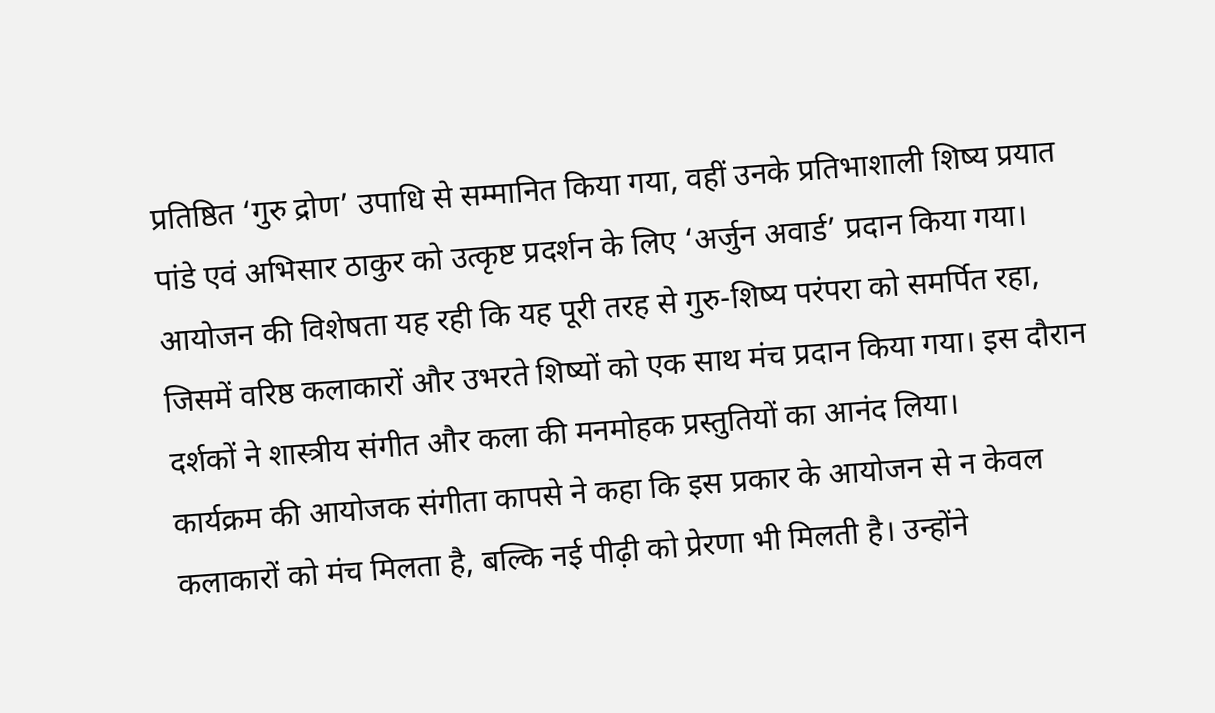प्रतिष्ठित ‘गुरु द्रोण’ उपाधि से सम्मानित किया गया, वहीं उनके प्रतिभाशाली शिष्य प्रयात पांडे एवं अभिसार ठाकुर को उत्कृष्ट प्रदर्शन के लिए ‘अर्जुन अवार्ड’ प्रदान किया गया।
आयोजन की विशेषता यह रही कि यह पूरी तरह से गुरु-शिष्य परंपरा को समर्पित रहा, जिसमें वरिष्ठ कलाकारों और उभरते शिष्यों को एक साथ मंच प्रदान किया गया। इस दौरान दर्शकों ने शास्त्रीय संगीत और कला की मनमोहक प्रस्तुतियों का आनंद लिया।
कार्यक्रम की आयोजक संगीता कापसे ने कहा कि इस प्रकार के आयोजन से न केवल कलाकारों को मंच मिलता है, बल्कि नई पीढ़ी को प्रेरणा भी मिलती है। उन्होंने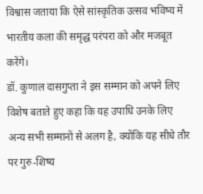विश्वास जताया कि ऐसे सांस्कृतिक उत्सव भविष्य में भारतीय कला की समृद्ध परंपरा को और मजबूत करेंगे।
डॉ. कुणाल दासगुप्ता ने इस सम्मान को अपने लिए विशेष बताते हुए कहा कि यह उपाधि उनके लिए अन्य सभी सम्मानों से अलग है, क्योंकि यह सीधे तौर पर गुरु-शिष्य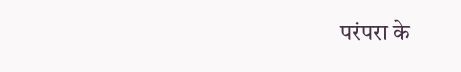परंपरा के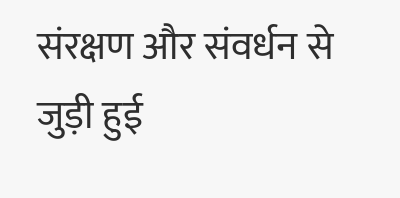संरक्षण और संवर्धन से जुड़ी हुई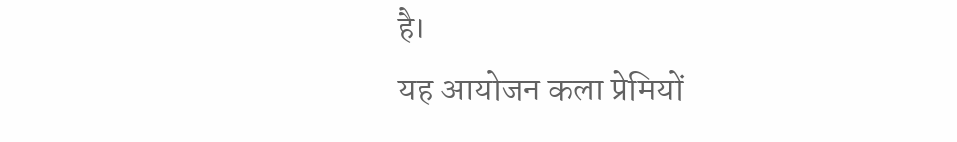है।
यह आयोजन कला प्रेमियों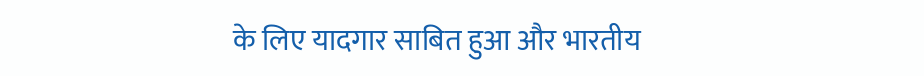के लिए यादगार साबित हुआ और भारतीय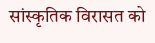सांस्कृतिक विरासत को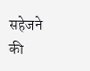सहेजने की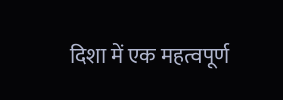दिशा में एक महत्वपूर्ण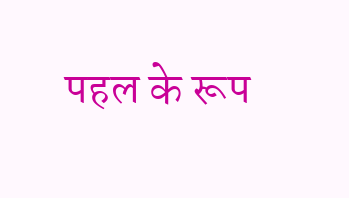पहल के रूप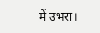में उभरा।